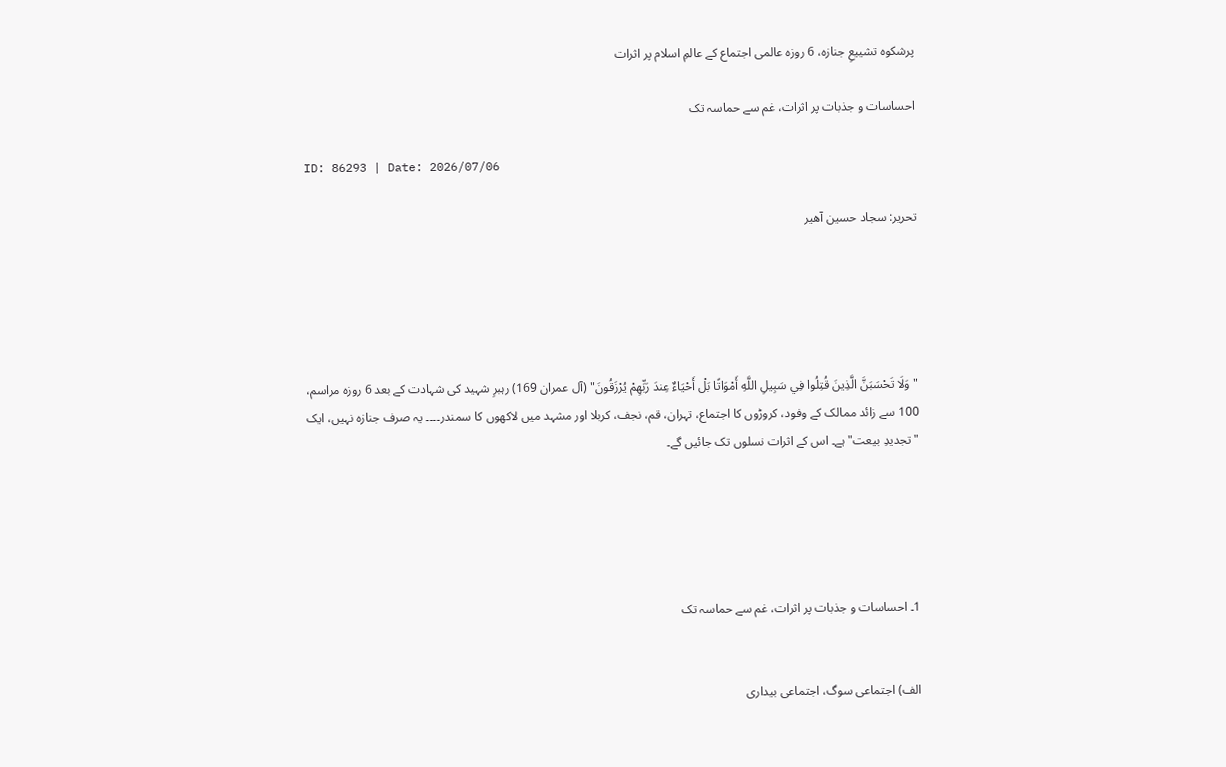پرشکوہ تشییعِ جنازہ، 6 روزہ عالمی اجتماع کے عالمِ اسلام پر اثرات

احساسات و جذبات پر اثرات، غم سے حماسہ تک

ID: 86293 | Date: 2026/07/06

تحریر: سجاد حسین آھیر





"وَلَا تَحْسَبَنَّ الَّذِينَ قُتِلُوا فِي سَبِيلِ اللَّهِ أَمْوَاتًا بَلْ أَحْيَاءٌ عِندَ رَبِّهِمْ يُرْزَقُونَ" (آل عمران 169) رہبرِ شہید کی شہادت کے بعد 6 روزہ مراسم، 100 سے زائد ممالک کے وفود، کروڑوں کا اجتماع، تہران، قم، نجف، کربلا اور مشہد میں لاکھوں کا سمندر۔۔۔۔ یہ صرف جنازہ نہیں، ایک "تجدیدِ بیعت" ہے۔ اس کے اثرات نسلوں تک جائیں گے۔





1۔ احساسات و جذبات پر اثرات، غم سے حماسہ تک


الف) اجتماعی سوگ، اجتماعی بیداری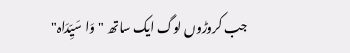جب کروڑوں لوگ ایک ساتھ "وَا سَیِّدَاہ"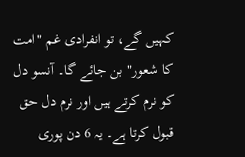کہیں گے، تو انفرادی غم "امت کا شعور" بن جائے گا۔ آنسو دل کو نرم کرتے ہیں اور نرم دل حق قبول کرتا ہے۔ یہ 6 دن پوری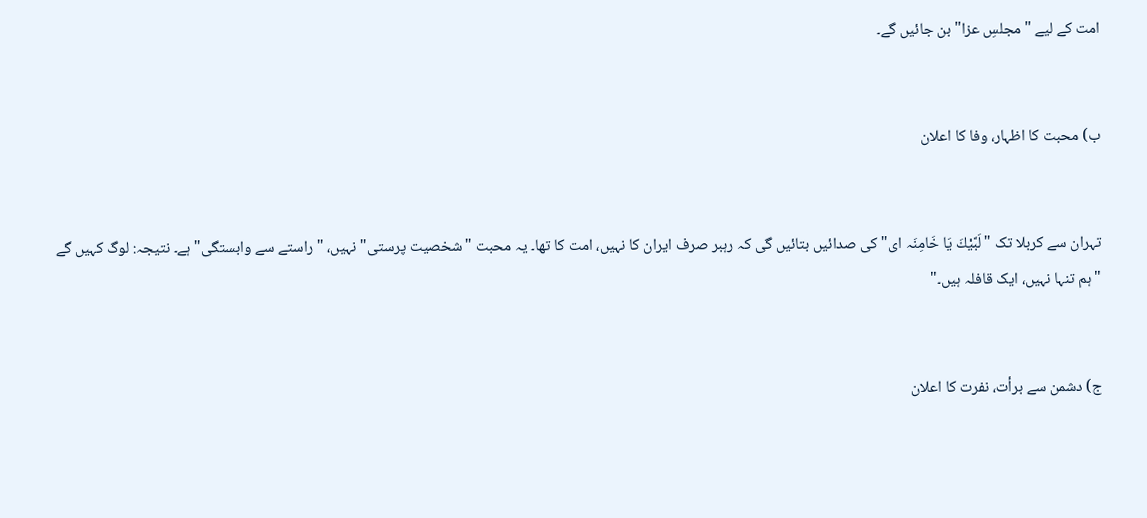امت کے لیے "مجلسِ عزا" بن جائیں گے۔


ب) محبت کا اظہار، وفا کا اعلان


تہران سے کربلا تک "لَبَّيْكَ يَا خَامِنَہ ای" کی صدائیں بتائیں گی کہ رہبر صرف ایران کا نہیں، امت کا تھا۔ یہ محبت "شخصیت پرستی" نہیں، "راستے سے وابستگی" ہے۔ نتیجہ: لوگ کہیں گے "ہم تنہا نہیں، ایک قافلہ ہیں۔"


ج) دشمن سے برأت، نفرت کا اعلان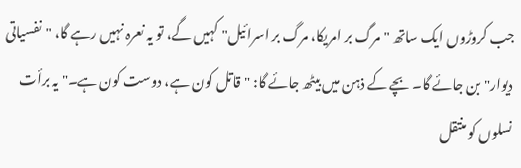جب کروڑوں ایک ساتھ "مرگ بر امریکا، مرگ بر اسرائیل" کہیں گے، تو یہ نعرہ نہیں رہے گا، "نفسیاتی دیوار" بن جائے گا۔ بچے کے ذہن میں بیٹھ جائے گا: "قاتل کون ہے، دوست کون ہے۔" یہ برأت نسلوں کو منتقل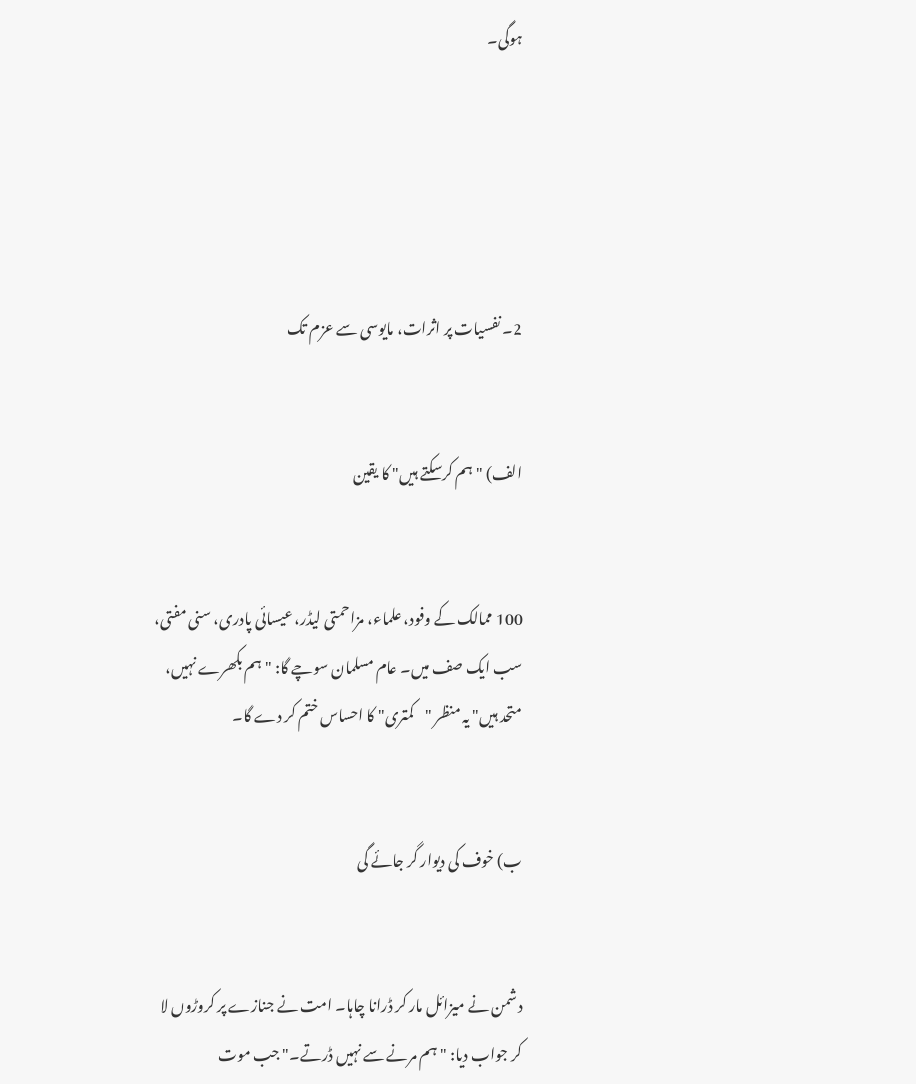ہوگی۔





2۔ نفسیات پر اثرات، مایوسی سے عزم تک


الف) "ہم کرسکتے ہیں" کا یقین


100 ممالک کے وفود، علماء، مزاحمتی لیڈر، عیسائی پادری، سنی مفتی، سب ایک صف میں۔ عام مسلمان سوچے گا: "ہم بکھرے نہیں، متحد ہیں" یہ منظر "کمتری" کا احساس ختم کر دے گا۔


ب) خوف کی دیوار گر جائے گی


دشمن نے میزائل مار کر ڈرانا چاہا۔ امت نے جنازے پر کروڑوں لا کر جواب دیا: "ہم مرنے سے نہیں ڈرتے۔" جب موت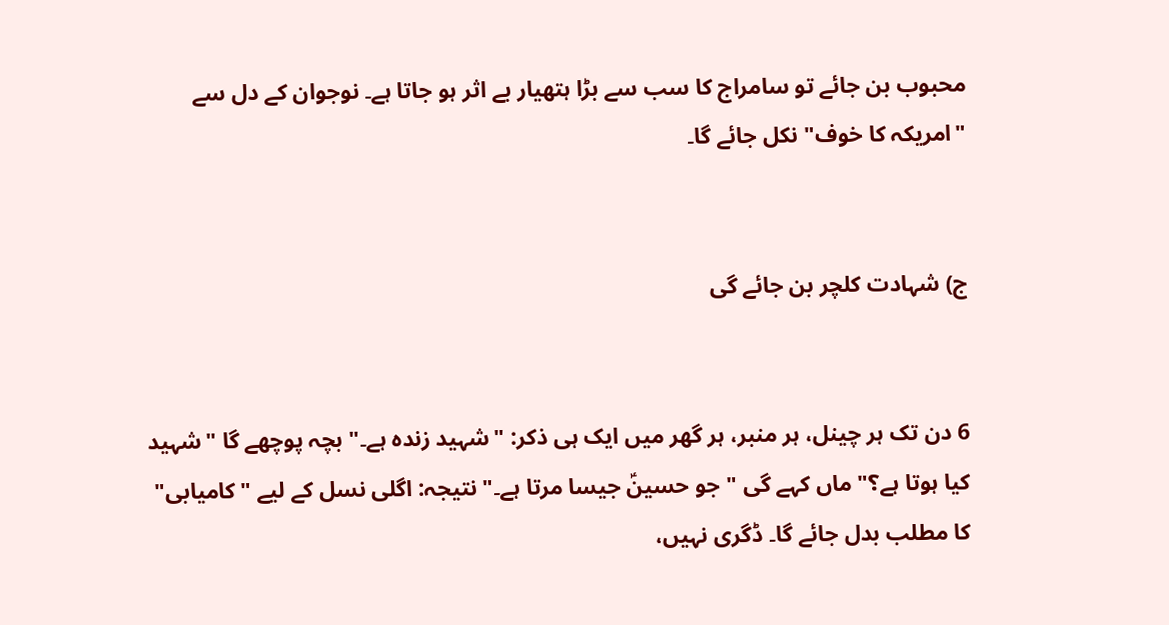محبوب بن جائے تو سامراج کا سب سے بڑا ہتھیار بے اثر ہو جاتا ہے۔ نوجوان کے دل سے "امریکہ کا خوف" نکل جائے گا۔


ج) شہادت کلچر بن جائے گی


6 دن تک ہر چینل، ہر منبر، ہر گھر میں ایک ہی ذکر: "شہید زندہ ہے۔" بچہ پوچھے گا "شہید کیا ہوتا ہے؟" ماں کہے گی "جو حسینؑ جیسا مرتا ہے۔" نتیجہ: اگلی نسل کے لیے "کامیابی" کا مطلب بدل جائے گا۔ ڈگری نہیں،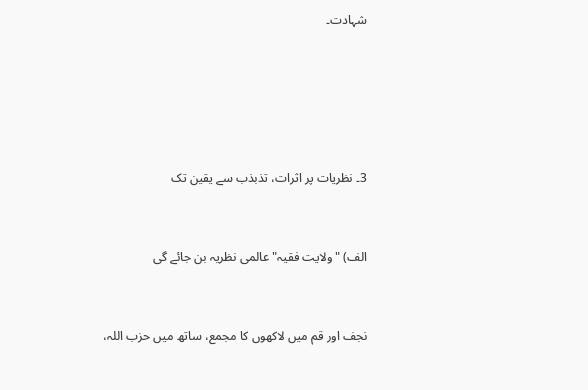شہادت۔





3۔ نظریات پر اثرات، تذبذب سے یقین تک


الف) "ولایت فقیہ" عالمی نظریہ بن جائے گی


نجف اور قم میں لاکھوں کا مجمع، ساتھ میں حزب اللہ،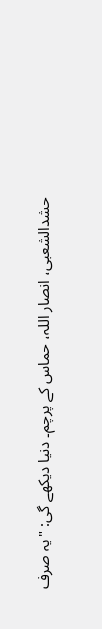حشدالشعبی، انصار اللہ، حماس کے پرچم۔ دنیا دیکھے گی: "یہ صرف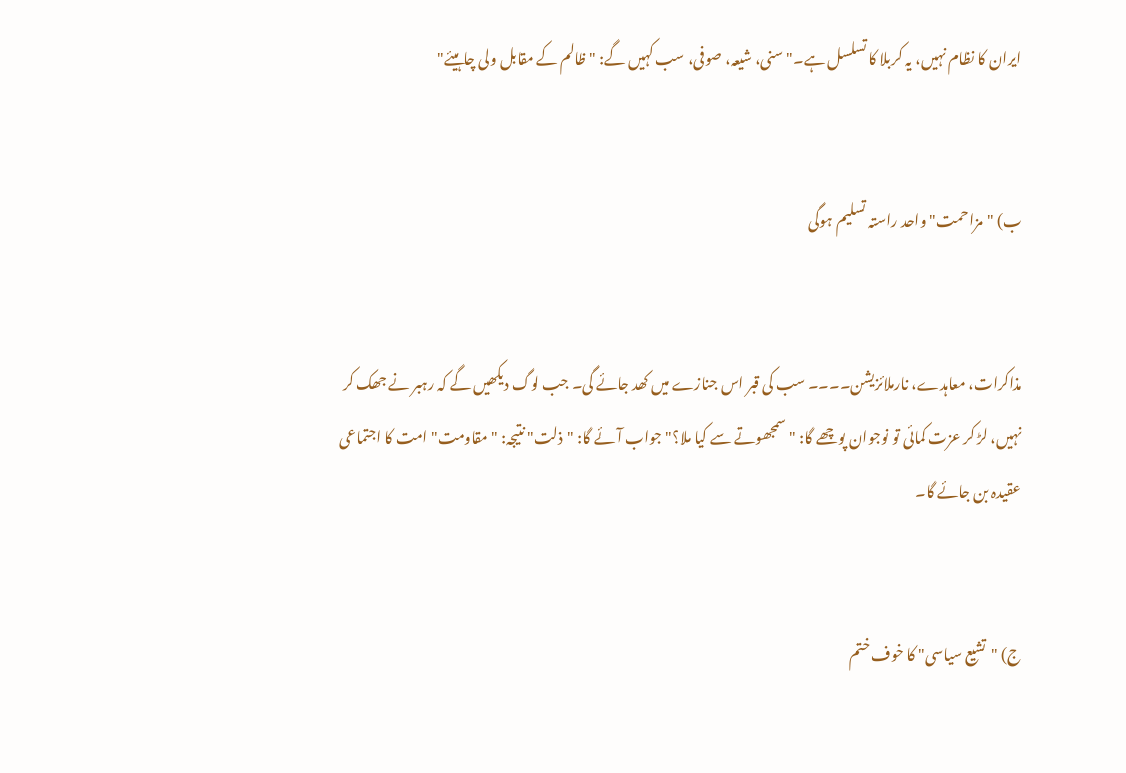ایران کا نظام نہیں، یہ کربلا کا تسلسل ہے۔" سنی، شیعہ، صوفی، سب کہیں گے: "ظالم کے مقابل ولی چاہیئے"


ب) "مزاحمت" واحد راستہ تسلیم ہوگی


مذاکرات، معاہدے، نارملائزیشن۔۔۔۔ سب کی قبر اس جنازے میں کھد جائے گی۔ جب لوگ دیکھیں گے کہ رہبر نے جھک کر نہیں، لڑ کر عزت کمائی تو نوجوان پوچھے گا: "سمجھوتے سے کیا ملا؟" جواب آئے گا: "ذلت" نتیجہ: "مقاومت" امت کا اجتماعی عقیدہ بن جائے گا۔


ج) "تشیع سیاسی" کا خوف ختم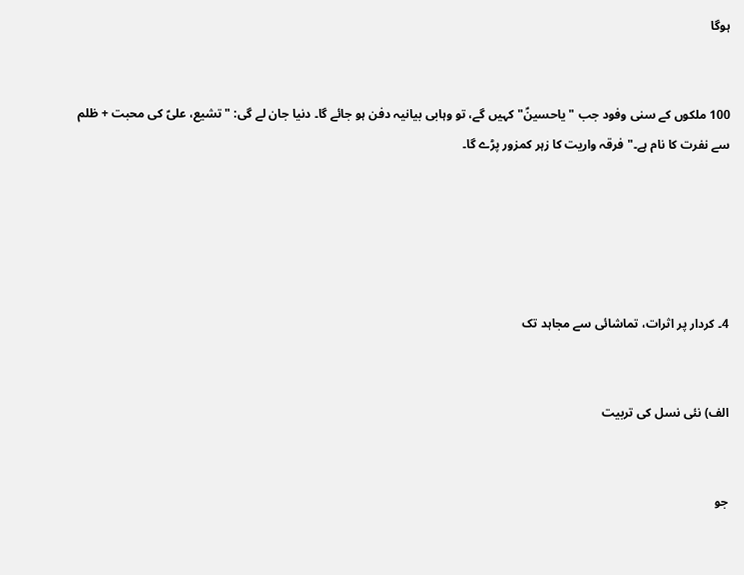ہوگا


100 ملکوں کے سنی وفود جب "یاحسینؑ" کہیں گے، تو وہابی بیانیہ دفن ہو جائے گا۔ دنیا جان لے گی: "تشیع، علیؑ کی محبت + ظلم سے نفرت کا نام ہے۔" فرقہ واریت کا زہر کمزور پڑے گا۔





4۔ کردار پر اثرات، تماشائی سے مجاہد تک


الف) نئی نسل کی تربیت


جو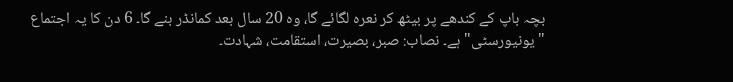بچہ باپ کے کندھے پر بیٹھ کر نعرہ لگائے گا، وہ 20 سال بعد کمانڈر بنے گا۔ 6 دن کا یہ اجتماع "یونیورسٹی" ہے۔ نصاب: صبر، بصیرت، استقامت، شہادت۔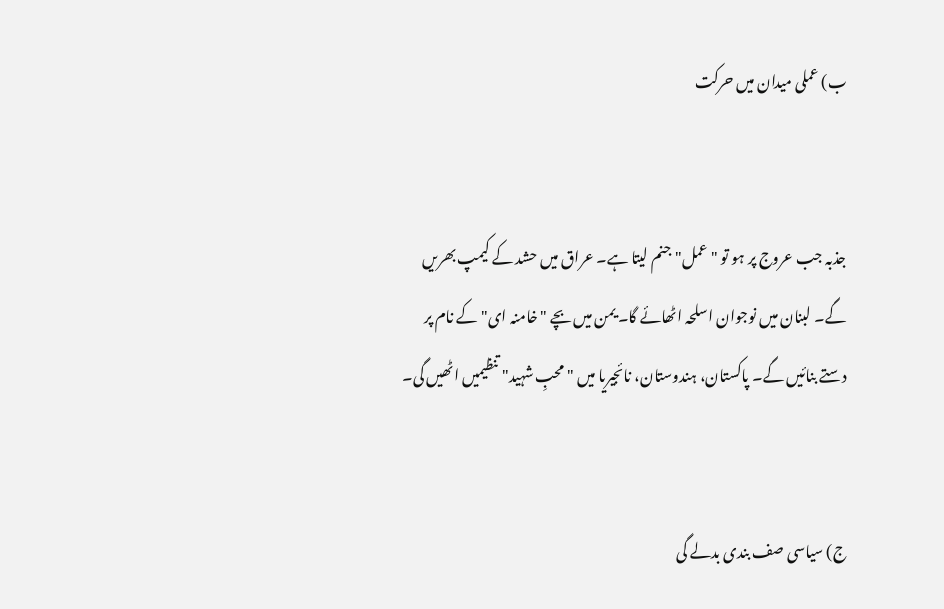ب) عملی میدان میں حرکت


جذبہ جب عروج پر ہو تو "عمل" جنم لیتا ہے۔ عراق میں حشد کے کیمپ بھریں گے۔ لبنان میں نوجوان اسلحہ اٹھائے گا۔ یمن میں بچے "خامنہ ای" کے نام پر دستے بنائیں گے۔ پاکستان، ہندوستان، نائجیریا میں "محبِ شہید" تنظیمیں اٹھیں گی۔


ج) سیاسی صف بندی بدلے گی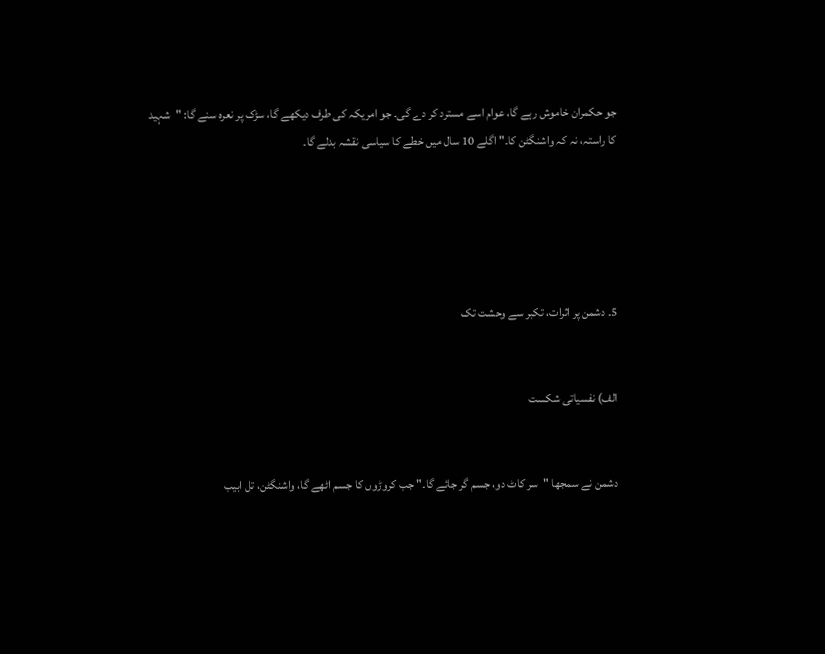جو حکمران خاموش رہے گا، عوام اسے مسترد کر دے گی۔ جو امریکہ کی طرف دیکھے گا، سڑک پر نعرہ سنے گا: "شہید کا راستہ، نہ کہ واشنگٹن کا۔" اگلے 10 سال میں خطے کا سیاسی نقشہ بدلے گا۔





5۔ دشمن پر اثرات، تکبر سے وحشت تک


الف) نفسیاتی شکست


دشمن نے سمجھا "سر کاٹ دو، جسم گر جائے گا۔" جب کروڑوں کا جسم اٹھے گا، واشنگٹن، تل ابیب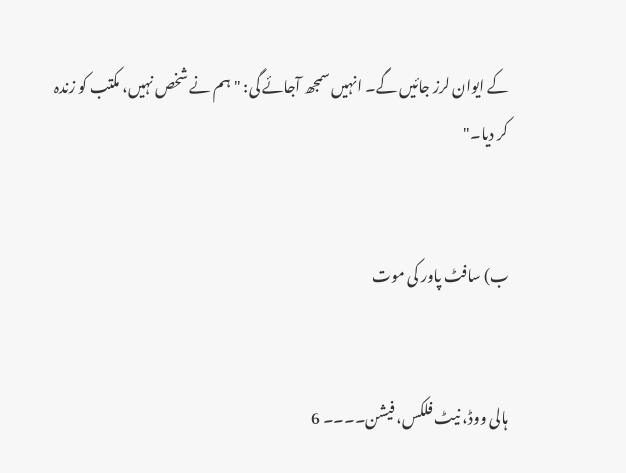کے ایوان لرز جائیں گے۔ انہیں سمجھ آجائے گی: "ہم نے شخص نہیں، مکتب کو زندہ کر دیا۔"


ب) سافٹ پاور کی موت


ہالی ووڈ، نیٹ فلکس، فیشن۔۔۔۔ 6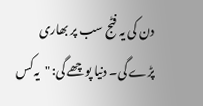دن کی یہ فٹج سب پر بھاری پڑے گی۔ دنیا پوچھے گی: "یہ کس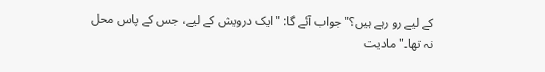کے لیے رو رہے ہیں؟" جواب آئے گا: "ایک درویش کے لیے، جس کے پاس محل نہ تھا۔" مادیت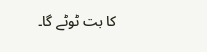کا بت ٹوٹے گا۔